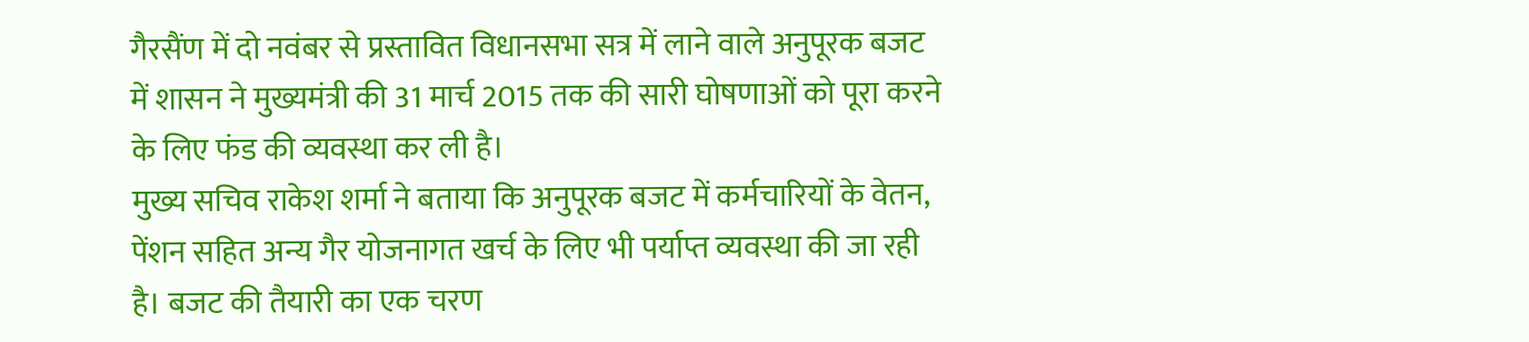गैरसैंण में दो नवंबर से प्रस्तावित विधानसभा सत्र में लाने वाले अनुपूरक बजट में शासन ने मुख्यमंत्री की 31 मार्च 2015 तक की सारी घोषणाओं को पूरा करने के लिए फंड की व्यवस्था कर ली है।
मुख्य सचिव राकेश शर्मा ने बताया कि अनुपूरक बजट में कर्मचारियों के वेतन, पेंशन सहित अन्य गैर योजनागत खर्च के लिए भी पर्याप्त व्यवस्था की जा रही है। बजट की तैयारी का एक चरण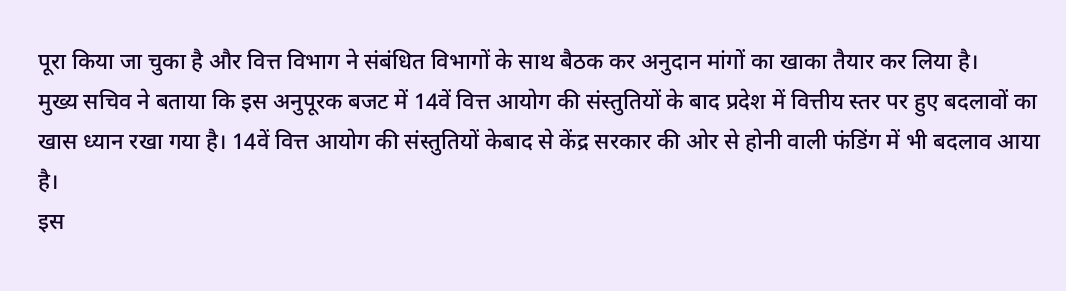पूरा किया जा चुका है और वित्त विभाग ने संबंधित विभागों के साथ बैठक कर अनुदान मांगों का खाका तैयार कर लिया है।
मुख्य सचिव ने बताया कि इस अनुपूरक बजट में 14वें वित्त आयोग की संस्तुतियों के बाद प्रदेश में वित्तीय स्तर पर हुए बदलावों का खास ध्यान रखा गया है। 14वें वित्त आयोग की संस्तुतियों केबाद से केंद्र सरकार की ओर से होनी वाली फंडिंग में भी बदलाव आया है।
इस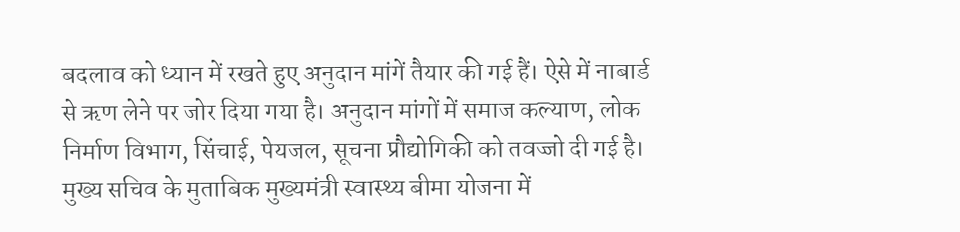बदलाव को ध्यान में रखते हुए अनुदान मांगें तैयार की गई हैं। ऐसे में नाबार्ड से ऋण लेने पर जोर दिया गया है। अनुदान मांगों में समाज कल्याण, लोक निर्माण विभाग, सिंचाई, पेयजल, सूचना प्रौद्योगिकी को तवज्जो दी गई है। मुख्य सचिव के मुताबिक मुख्यमंत्री स्वास्थ्य बीमा योजना में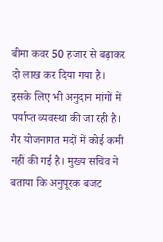बीमा कवर 50 हजार से बढ़ाकर दो लाख कर दिया गया है।
इसके लिए भी अनुदान मांगों में पर्याप्त व्यवस्था की जा रही है। गैर योजनागत मदों में कोई कमी नहीं की गई है। मुख्य सचिव ने बताया कि अनुपूरक बजट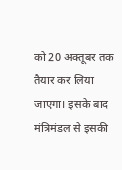को 20 अक्तूबर तक तैयार कर लिया जाएगा। इसके बाद मंत्रिमंडल से इसकी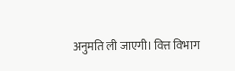अनुमति ली जाएगी। वित्त विभाग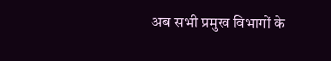अब सभी प्रमुख विभागों के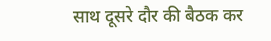साथ दूसरे दौर की बैठक कर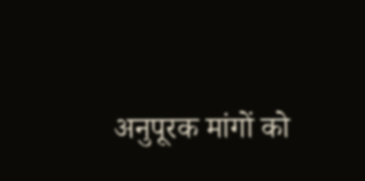अनुपूरक मांगों को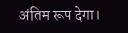अंतिम रूप देगा।